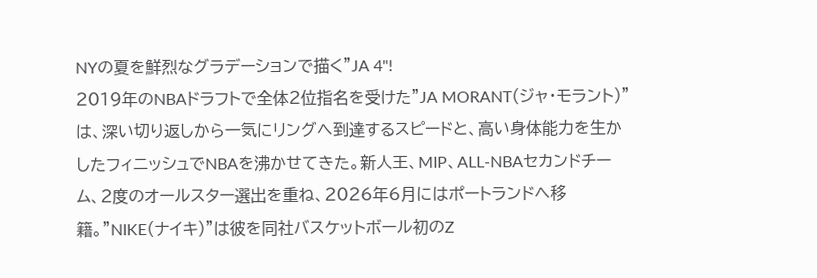NYの夏を鮮烈なグラデーションで描く"JA 4"!
2019年のNBAドラフトで全体2位指名を受けた"JA MORANT(ジャ・モラント)"は、深い切り返しから一気にリングへ到達するスピードと、高い身体能力を生かしたフィニッシュでNBAを沸かせてきた。新人王、MIP、ALL-NBAセカンドチーム、2度のオールスター選出を重ね、2026年6月にはポートランドへ移籍。"NIKE(ナイキ)"は彼を同社バスケットボール初のZ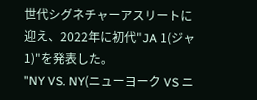世代シグネチャーアスリートに迎え、2022年に初代"JA 1(ジャ 1)"を発表した。
"NY VS. NY(ニューヨーク VS ニ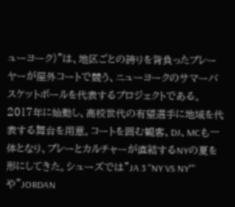ューヨーク)"は、地区ごとの誇りを背負ったプレーヤーが屋外コートで競う、ニューヨークのサマーバスケットボールを代表するプロジェクトである。2017年に始動し、高校世代の有望選手に地域を代表する舞台を用意。コートを囲む観客、DJ、MCも一体となり、プレーとカルチャーが直結するNYの夏を形にしてきた。シューズでは"JA 3 "NY VS NY""や"JORDAN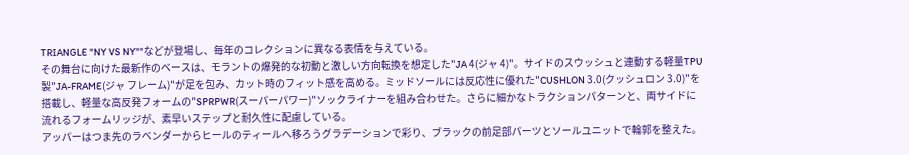TRIANGLE "NY VS NY""などが登場し、毎年のコレクションに異なる表情を与えている。
その舞台に向けた最新作のベースは、モラントの爆発的な初動と激しい方向転換を想定した"JA 4(ジャ 4)"。サイドのスウッシュと連動する軽量TPU製"JA-FRAME(ジャ フレーム)"が足を包み、カット時のフィット感を高める。ミッドソールには反応性に優れた"CUSHLON 3.0(クッシュロン 3.0)"を搭載し、軽量な高反発フォームの"SPRPWR(スーパーパワー)"ソックライナーを組み合わせた。さらに細かなトラクションパターンと、両サイドに流れるフォームリッジが、素早いステップと耐久性に配慮している。
アッパーはつま先のラベンダーからヒールのティールへ移ろうグラデーションで彩り、ブラックの前足部パーツとソールユニットで輪郭を整えた。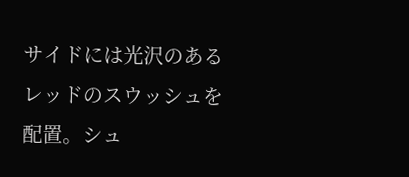サイドには光沢のあるレッドのスウッシュを配置。シュ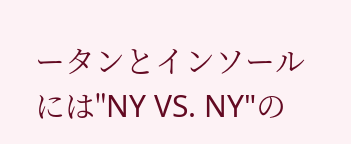ータンとインソールには"NY VS. NY"の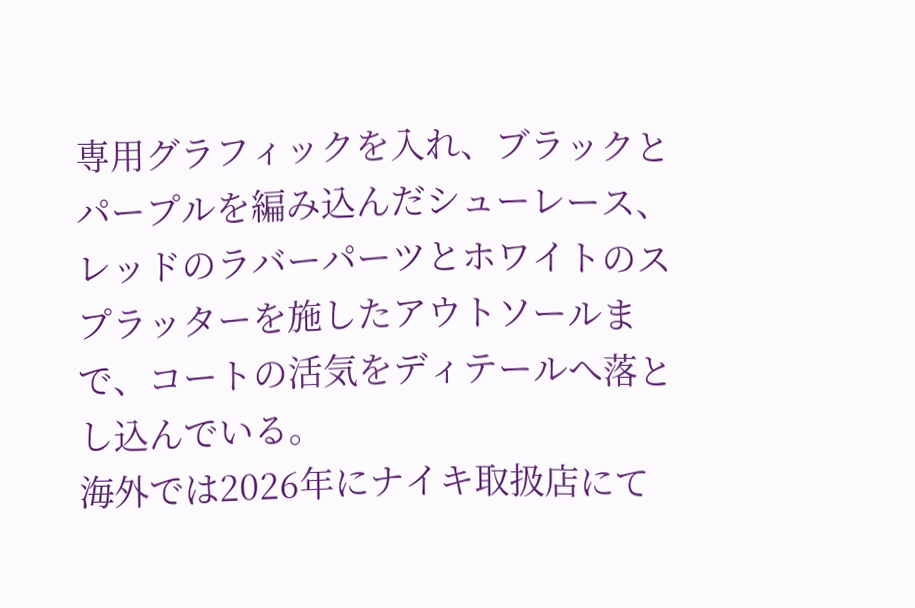専用グラフィックを入れ、ブラックとパープルを編み込んだシューレース、レッドのラバーパーツとホワイトのスプラッターを施したアウトソールまで、コートの活気をディテールへ落とし込んでいる。
海外では2026年にナイキ取扱店にて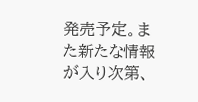発売予定。また新たな情報が入り次第、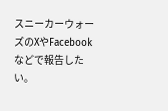スニーカーウォーズのXやFacebookなどで報告したい。